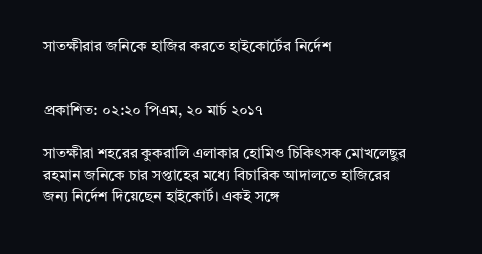সাতক্ষীরার জনিকে হাজির করতে হাইকোর্টের নির্দেশ


প্রকাশিত: ০২:২০ পিএম, ২০ মার্চ ২০১৭

সাতক্ষীরা শহরের কুকরালি এলাকার হোমিও চিকিৎসক মোখলেছুর রহমান জনিকে চার সপ্তাহের মধ্যে বিচারিক আদালতে হাজিরের জন্য নির্দেশ দিয়েছেন হাইকোর্ট। একই সঙ্গে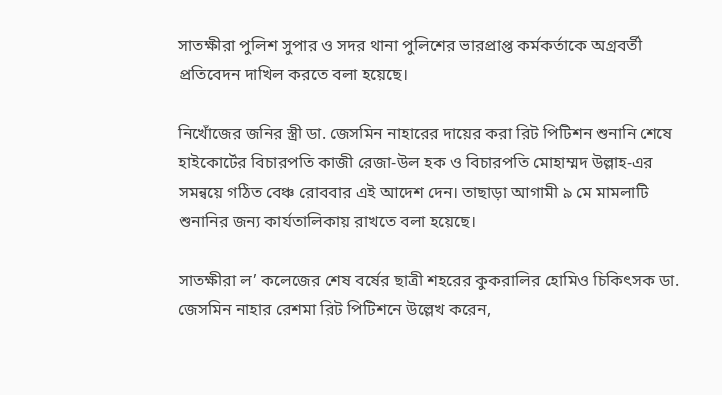সাতক্ষীরা পুলিশ সুপার ও সদর থানা পুলিশের ভারপ্রাপ্ত কর্মকর্তাকে অগ্রবর্তী প্রতিবেদন দাখিল করতে বলা হয়েছে।

নিখোঁজের জনির স্ত্রী ডা. জেসমিন নাহারের দায়ের করা রিট পিটিশন শুনানি শেষে হাইকোর্টের বিচারপতি কাজী রেজা-উল হক ও বিচারপতি মোহাম্মদ উল্লাহ-এর সমন্বয়ে গঠিত বেঞ্চ রোববার এই আদেশ দেন। তাছাড়া আগামী ৯ মে মামলাটি শুনানির জন্য কার্যতালিকায় রাখতে বলা হয়েছে।

সাতক্ষীরা ল’ কলেজের শেষ বর্ষের ছাত্রী শহরের কুকরালির হোমিও চিকিৎসক ডা. জেসমিন নাহার রেশমা রিট পিটিশনে উল্লেখ করেন,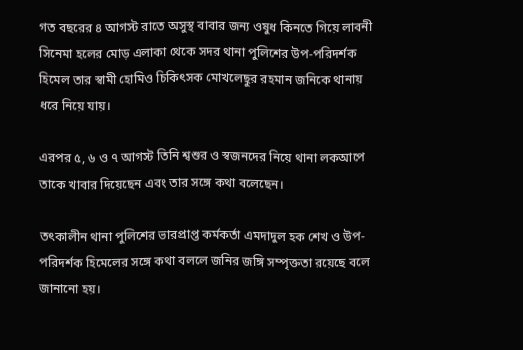গত বছরের ৪ আগস্ট রাতে অসুস্থ বাবার জন্য ওষুধ কিনতে গিয়ে লাবনী সিনেমা হলের মোড় এলাকা থেকে সদর থানা পুলিশের উপ-পরিদর্শক হিমেল তার স্বামী হোমিও চিকিৎসক মোখলেছুর রহমান জনিকে থানায় ধরে নিয়ে যায়।

এরপর ৫, ৬ ও ৭ আগস্ট তিনি শ্বশুর ও স্বজনদের নিয়ে থানা লকআপে তাকে খাবার দিয়েছেন এবং তার সঙ্গে কথা বলেছেন।

তৎকালীন থানা পুলিশের ভারপ্রাপ্ত কর্মকর্তা এমদাদুল হক শেখ ও উপ-পরিদর্শক হিমেলের সঙ্গে কথা বললে জনির জঙ্গি সম্পৃক্ততা রয়েছে বলে জানানো হয়।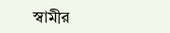স্বামীর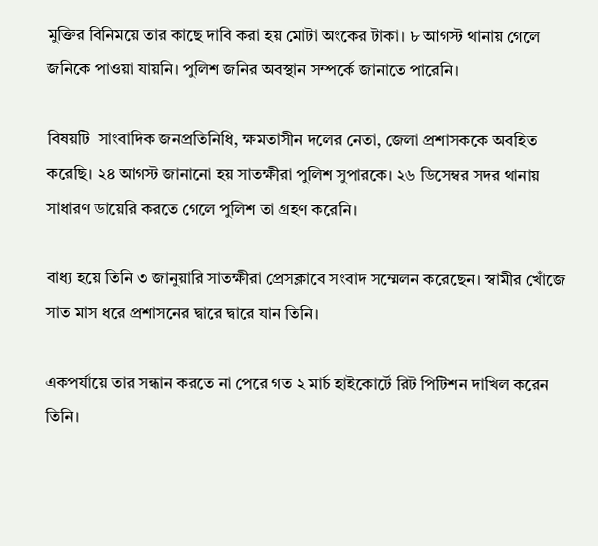মুক্তির বিনিময়ে তার কাছে দাবি করা হয় মোটা অংকের টাকা। ৮ আগস্ট থানায় গেলে জনিকে পাওয়া যায়নি। পুলিশ জনির অবস্থান সম্পর্কে জানাতে পারেনি।

বিষয়টি  সাংবাদিক জনপ্রতিনিধি, ক্ষমতাসীন দলের নেতা, জেলা প্রশাসককে অবহিত করেছি। ২৪ আগস্ট জানানো হয় সাতক্ষীরা পুলিশ সুপারকে। ২৬ ডিসেম্বর সদর থানায় সাধারণ ডায়েরি করতে গেলে পুলিশ তা গ্রহণ করেনি।

বাধ্য হয়ে তিনি ৩ জানুয়ারি সাতক্ষীরা প্রেসক্লাবে সংবাদ সম্মেলন করেছেন। স্বামীর খোঁজে সাত মাস ধরে প্রশাসনের দ্বারে দ্বারে যান তিনি।

একপর্যায়ে তার সন্ধান করতে না পেরে গত ২ মার্চ হাইকোর্টে রিট পিটিশন দাখিল করেন তিনি।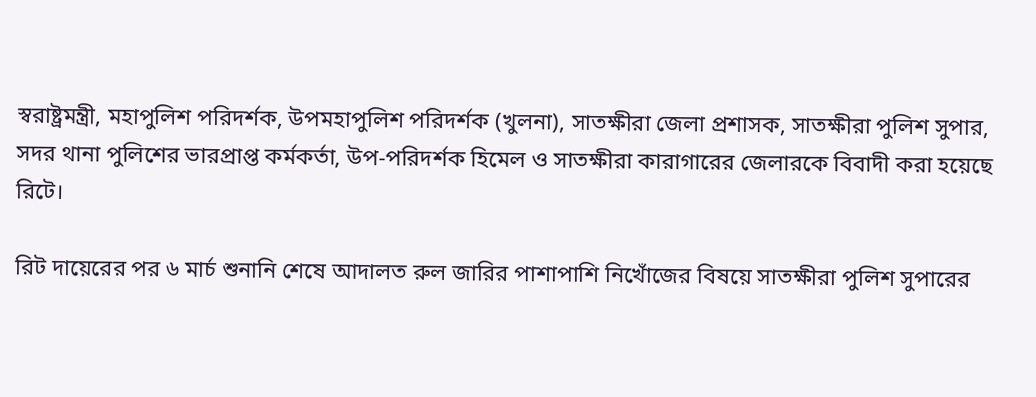স্বরাষ্ট্রমন্ত্রী, মহাপুলিশ পরিদর্শক, উপমহাপুলিশ পরিদর্শক (খুলনা), সাতক্ষীরা জেলা প্রশাসক, সাতক্ষীরা পুলিশ সুপার, সদর থানা পুলিশের ভারপ্রাপ্ত কর্মকর্তা, উপ-পরিদর্শক হিমেল ও সাতক্ষীরা কারাগারের জেলারকে বিবাদী করা হয়েছে রিটে।

রিট দায়েরের পর ৬ মার্চ শুনানি শেষে আদালত রুল জারির পাশাপাশি নিখোঁজের বিষয়ে সাতক্ষীরা পুলিশ সুপারের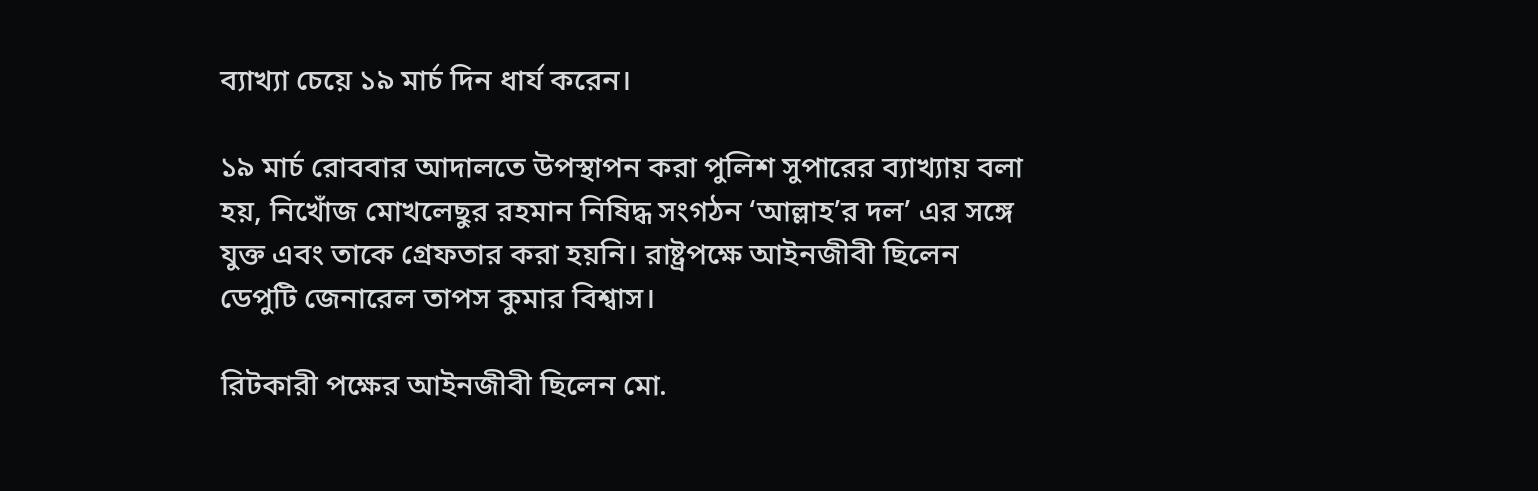ব্যাখ্যা চেয়ে ১৯ মার্চ দিন ধার্য করেন।

১৯ মার্চ রোববার আদালতে উপস্থাপন করা পুলিশ সুপারের ব্যাখ্যায় বলা হয়, নিখোঁজ মোখলেছুর রহমান নিষিদ্ধ সংগঠন ‘আল্লাহ’র দল’ এর সঙ্গে যুক্ত এবং তাকে গ্রেফতার করা হয়নি। রাষ্ট্রপক্ষে আইনজীবী ছিলেন ডেপুটি জেনারেল তাপস কুমার বিশ্বাস।

রিটকারী পক্ষের আইনজীবী ছিলেন মো.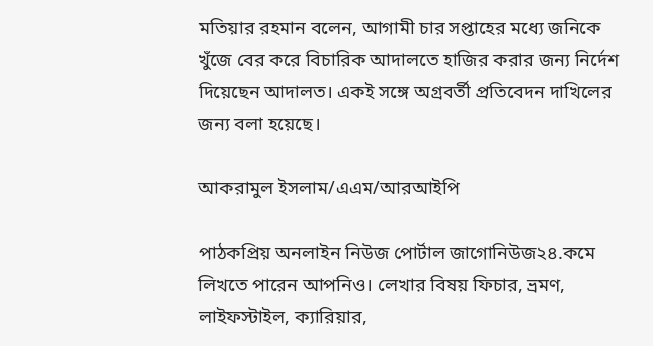মতিয়ার রহমান বলেন, আগামী চার সপ্তাহের মধ্যে জনিকে খুঁজে বের করে বিচারিক আদালতে হাজির করার জন্য নির্দেশ দিয়েছেন আদালত। একই সঙ্গে অগ্রবর্তী প্রতিবেদন দাখিলের জন্য বলা হয়েছে।

আকরামুল ইসলাম/এএম/আরআইপি

পাঠকপ্রিয় অনলাইন নিউজ পোর্টাল জাগোনিউজ২৪.কমে লিখতে পারেন আপনিও। লেখার বিষয় ফিচার, ভ্রমণ, লাইফস্টাইল, ক্যারিয়ার,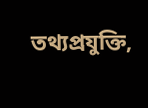তথ্যপ্রযুক্তি,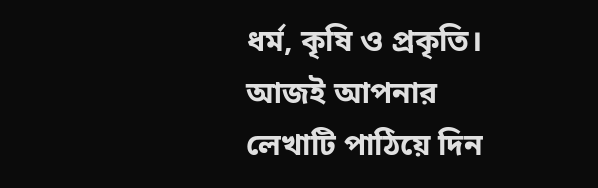ধর্ম, কৃষি ও প্রকৃতি। আজই আপনার লেখাটি পাঠিয়ে দিন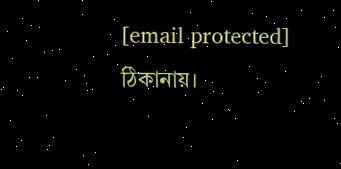[email protected] ঠিকানায়।